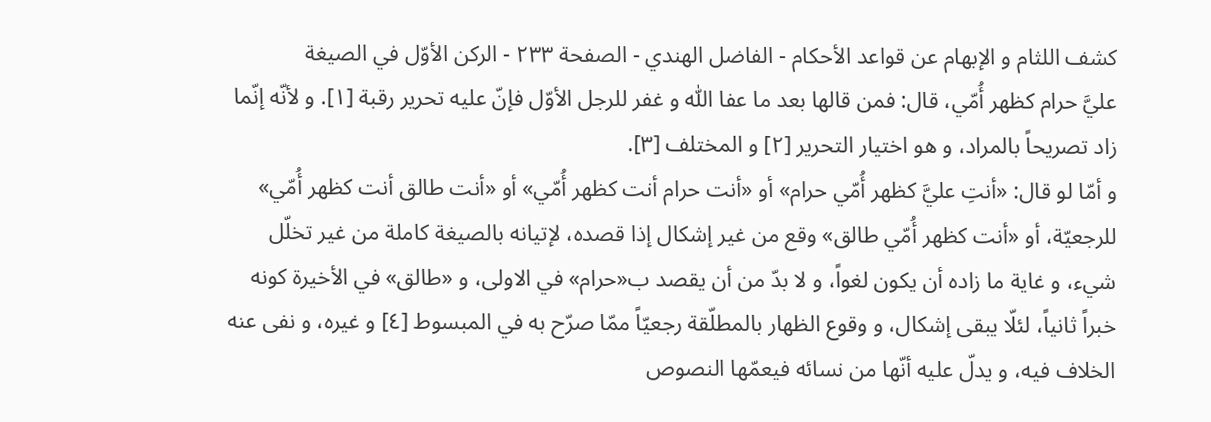كشف اللثام و الإبهام عن قواعد الأحكام - الفاضل الهندي - الصفحة ٢٣٣ - الركن الأوّل في الصيغة
عليَّ حرام كظهر أُمّي، قال: فمن قالها بعد ما عفا اللّٰه و غفر للرجل الأوّل فإنّ عليه تحرير رقبة [١]. و لأنّه إنّما زاد تصريحاً بالمراد، و هو اختيار التحرير [٢] و المختلف [٣].
و أمّا لو قال: «أنتِ عليَّ كظهر أُمّي حرام» أو «أنت حرام أنت كظهر أُمّي» أو «أنت طالق أنت كظهر أُمّي» للرجعيّة، أو «أنت كظهر أُمّي طالق» وقع من غير إشكال إذا قصده، لإتيانه بالصيغة كاملة من غير تخلّل شيء، و غاية ما زاده أن يكون لغواً، و لا بدّ من أن يقصد ب«حرام» في الاولى، و «طالق» في الأخيرة كونه خبراً ثانياً، لئلّا يبقى إشكال، و وقوع الظهار بالمطلّقة رجعيّاً ممّا صرّح به في المبسوط [٤] و غيره، و نفى عنه الخلاف فيه، و يدلّ عليه أنّها من نسائه فيعمّها النصوص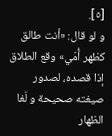[٥].
و لو قال: «أنت طالق كظهر أُمّي» وقع الطلاق إذا قصده، لصدور صيغته صحيحة و لَغا الظهار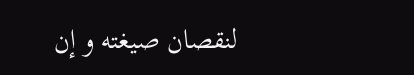لنقصان صيغته و إن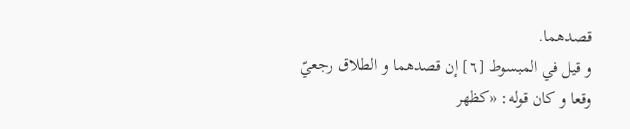قصدهما.
و قيل في المبسوط [٦] إن قصدهما و الطلاق رجعيّ وقعا و كان قوله: «كظهر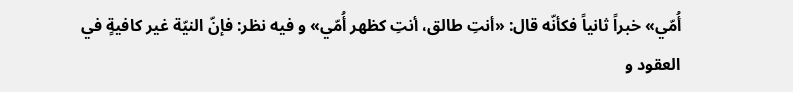أُمّي» خبراً ثانياً فكأنّه قال: «أنتِ طالق، أنتِ كظهر أُمّي» و فيه نظر: فإنّ النيّة غير كافيةٍ في العقود و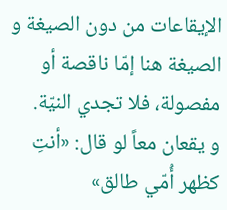الإيقاعات من دون الصيغة و الصيغة هنا إمّا ناقصة أو مفصولة، فلا تجدي النيّة.
و يقعان معاً لو قال: «أنتِ كظهر أُمّي طالق»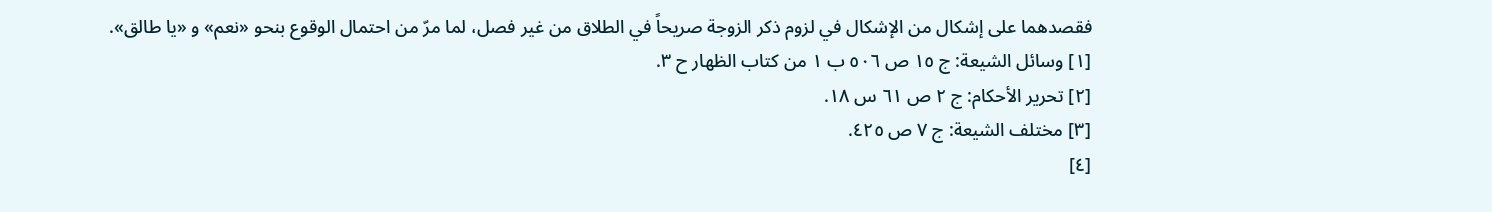فقصدهما على إشكال من الإشكال في لزوم ذكر الزوجة صريحاً في الطلاق من غير فصل، لما مرّ من احتمال الوقوع بنحو «نعم» و «يا طالق».
[١] وسائل الشيعة: ج ١٥ ص ٥٠٦ ب ١ من كتاب الظهار ح ٣.
[٢] تحرير الأحكام: ج ٢ ص ٦١ س ١٨.
[٣] مختلف الشيعة: ج ٧ ص ٤٢٥.
[٤]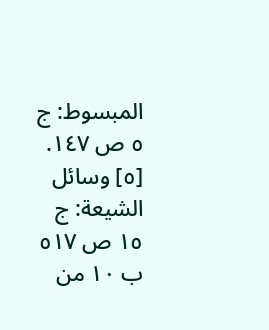المبسوط: ج ٥ ص ١٤٧.
[٥] وسائل الشيعة: ج ١٥ ص ٥١٧ ب ١٠ من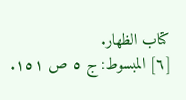كتاب الظهار.
[٦] المبسوط: ج ٥ ص ١٥١.